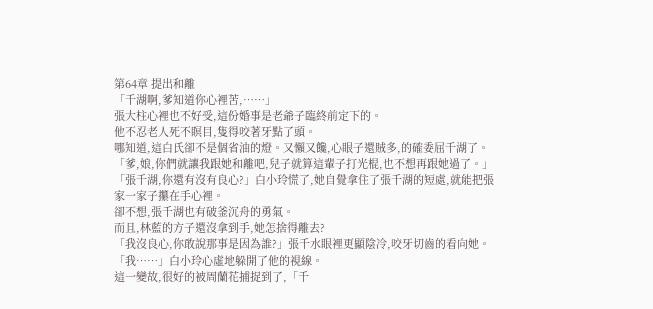第64章 提出和離
「千湖啊,爹知道你心裡苦,……」
張大柱心裡也不好受,這份婚事是老爺子臨終前定下的。
他不忍老人死不瞑目,隻得咬著牙點了頭。
哪知道,這白氏卻不是個省油的燈。又懶又饞,心眼子還賊多,的確委屈千湖了。
「爹,娘,你們就讓我跟她和離吧,兒子就算這輩子打光棍,也不想再跟她過了。」
「張千湖,你還有沒有良心?」白小玲慌了,她自覺拿住了張千湖的短處,就能把張家一家子攥在手心裡。
卻不想,張千湖也有破釜沉舟的勇氣。
而且,林藍的方子還沒拿到手,她怎捨得離去?
「我沒良心,你敢說那事是因為誰?」張千水眼裡更顯陰冷,咬牙切齒的看向她。
「我……」白小玲心虛地躲開了他的視線。
這一變故,很好的被周蘭花捕捉到了,「千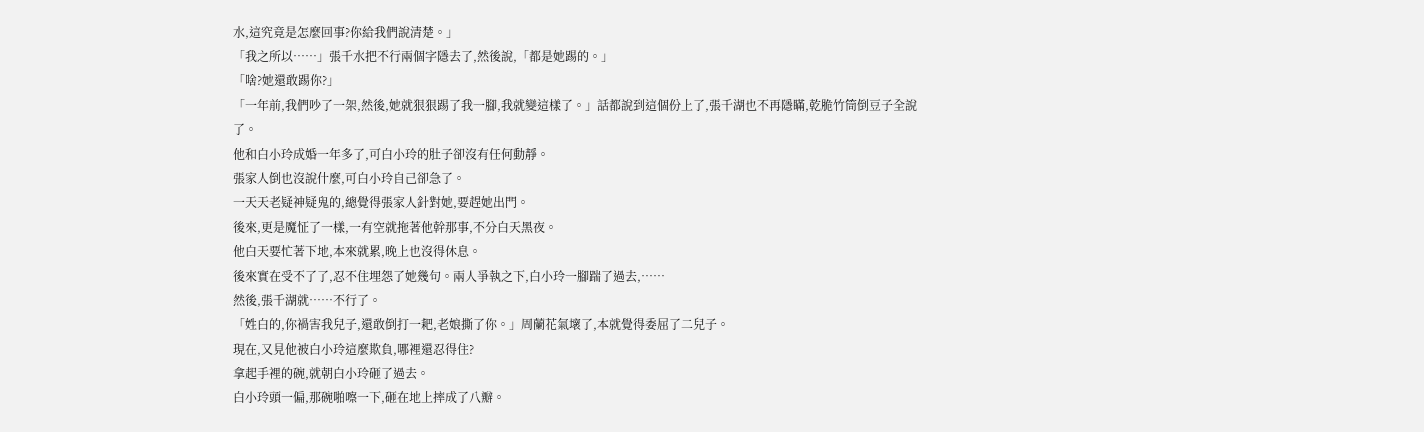水,這究竟是怎麼回事?你給我們說清楚。」
「我之所以……」張千水把不行兩個字隱去了,然後說,「都是她踢的。」
「啥?她還敢踢你?」
「一年前,我們吵了一架,然後,她就狠狠踢了我一腳,我就變這樣了。」話都說到這個份上了,張千湖也不再隱瞞,乾脆竹筒倒豆子全說了。
他和白小玲成婚一年多了,可白小玲的肚子卻沒有任何動靜。
張家人倒也沒說什麼,可白小玲自己卻急了。
一天天老疑神疑鬼的,總覺得張家人針對她,要趕她出門。
後來,更是魔怔了一樣,一有空就拖著他幹那事,不分白天黑夜。
他白天要忙著下地,本來就累,晚上也沒得休息。
後來實在受不了了,忍不住埋怨了她幾句。兩人爭執之下,白小玲一腳踹了過去,……
然後,張千湖就……不行了。
「姓白的,你禍害我兒子,還敢倒打一耙,老娘撕了你。」周蘭花氣壞了,本就覺得委屈了二兒子。
現在,又見他被白小玲這麼欺負,哪裡還忍得住?
拿起手裡的碗,就朝白小玲砸了過去。
白小玲頭一偏,那碗啪嚓一下,砸在地上摔成了八瓣。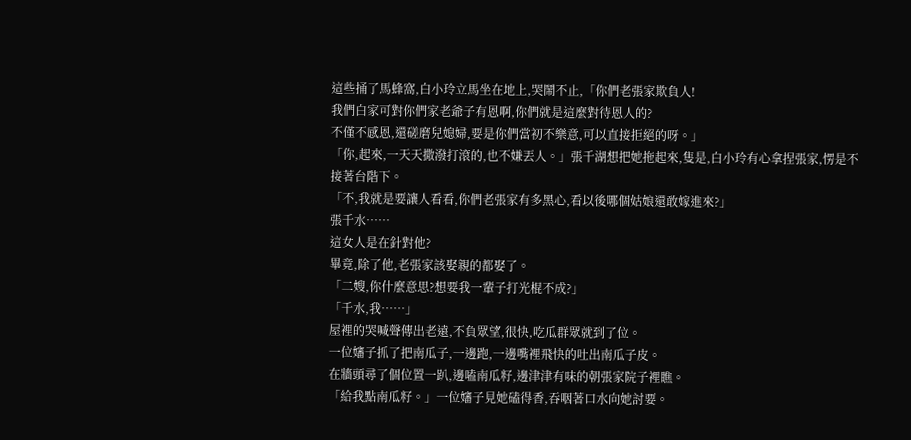這些捅了馬蜂窩,白小玲立馬坐在地上,哭鬧不止,「你們老張家欺負人!
我們白家可對你們家老爺子有恩啊,你們就是這麼對待恩人的?
不僅不感恩,還磋磨兒媳婦,要是你們當初不樂意,可以直接拒絕的呀。」
「你,起來,一天天撒潑打滾的,也不嫌丟人。」張千湖想把她拖起來,隻是,白小玲有心拿捏張家,愣是不接著台階下。
「不,我就是要讓人看看,你們老張家有多黑心,看以後哪個姑娘還敢嫁進來?」
張千水……
這女人是在針對他?
畢竟,除了他,老張家該娶親的都娶了。
「二嫂,你什麼意思?想要我一輩子打光棍不成?」
「千水,我……」
屋裡的哭喊聲傳出老遠,不負眾望,很快,吃瓜群眾就到了位。
一位嬸子抓了把南瓜子,一邊跑,一邊嘴裡飛快的吐出南瓜子皮。
在牆頭尋了個位置一趴,邊嗑南瓜籽,邊津津有味的朝張家院子裡瞧。
「給我點南瓜籽。」一位嬸子見她磕得香,吞咽著口水向她討要。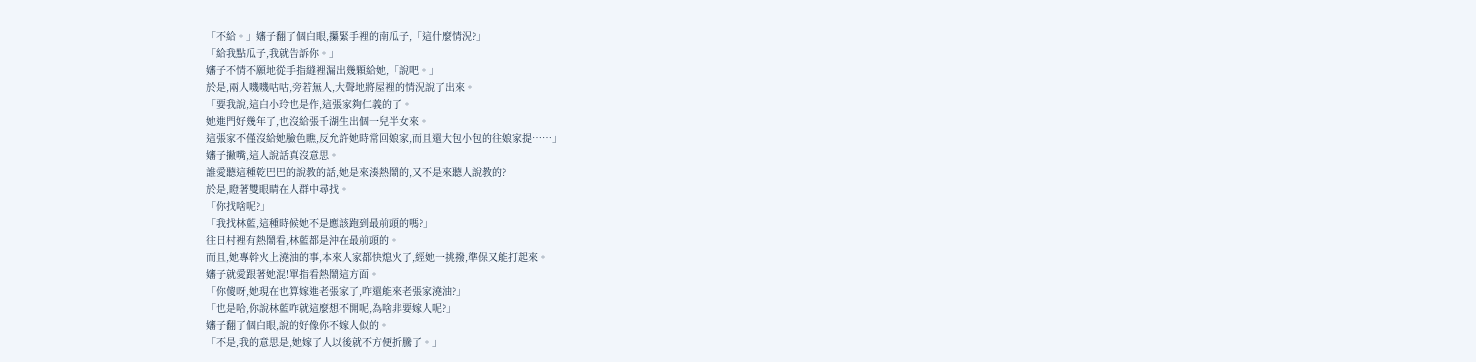「不給。」嬸子翻了個白眼,攥緊手裡的南瓜子,「這什麼情況?」
「給我點瓜子,我就告訴你。」
嬸子不情不願地從手指縫裡漏出幾顆給她,「說吧。」
於是,兩人嘰嘰咕咕,旁若無人,大聲地將屋裡的情況說了出來。
「要我說,這白小玲也是作,這張家夠仁義的了。
她進門好幾年了,也沒給張千湖生出個一兒半女來。
這張家不僅沒給她臉色瞧,反允許她時常回娘家,而且還大包小包的往娘家提……」
嬸子撇嘴,這人說話真沒意思。
誰愛聽這種乾巴巴的說教的話,她是來湊熱鬧的,又不是來聽人說教的?
於是,瞪著雙眼睛在人群中尋找。
「你找啥呢?」
「我找林藍,這種時候她不是應該跑到最前頭的嗎?」
往日村裡有熱鬧看,林藍都是沖在最前頭的。
而且,她專幹火上澆油的事,本來人家都快熄火了,經她一挑撥,準保又能打起來。
嬸子就愛跟著她混!單指看熱鬧這方面。
「你傻呀,她現在也算嫁進老張家了,咋還能來老張家澆油?」
「也是哈,你說林藍咋就這麼想不開呢,為啥非要嫁人呢?」
嬸子翻了個白眼,說的好像你不嫁人似的。
「不是,我的意思是,她嫁了人以後就不方便折騰了。」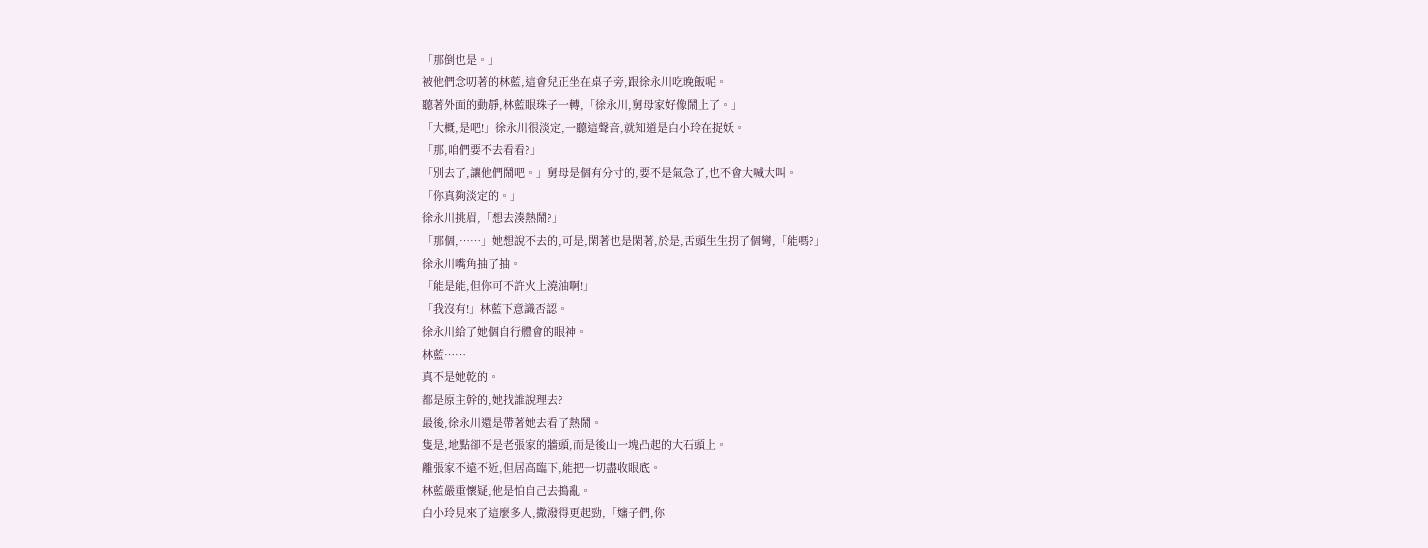「那倒也是。」
被他們念叨著的林藍,這會兒正坐在桌子旁,跟徐永川吃晚飯呢。
聽著外面的動靜,林藍眼珠子一轉,「徐永川,舅母家好像鬧上了。」
「大概,是吧!」徐永川很淡定,一聽這聲音,就知道是白小玲在捉妖。
「那,咱們要不去看看?」
「別去了,讓他們鬧吧。」舅母是個有分寸的,要不是氣急了,也不會大喊大叫。
「你真夠淡定的。」
徐永川挑眉,「想去湊熱鬧?」
「那個,……」她想說不去的,可是,閑著也是閑著,於是,舌頭生生拐了個彎,「能嗎?」
徐永川嘴角抽了抽。
「能是能,但你可不許火上澆油啊!」
「我沒有!」林藍下意識否認。
徐永川給了她個自行體會的眼神。
林藍……
真不是她乾的。
都是原主幹的,她找誰說理去?
最後,徐永川還是帶著她去看了熱鬧。
隻是,地點卻不是老張家的牆頭,而是後山一塊凸起的大石頭上。
離張家不遠不近,但居高臨下,能把一切盡收眼底。
林藍嚴重懷疑,他是怕自己去搗亂。
白小玲見來了這麼多人,撒潑得更起勁,「嬸子們,你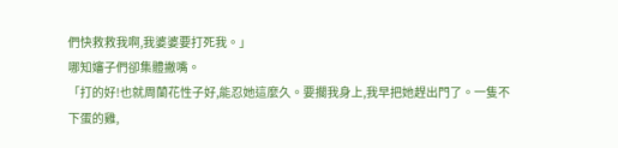們快救救我啊,我婆婆要打死我。」
哪知嬸子們卻集體撇嘴。
「打的好!也就周蘭花性子好,能忍她這麼久。要擱我身上,我早把她趕出門了。一隻不下蛋的雞,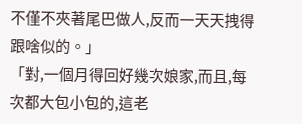不僅不夾著尾巴做人,反而一天天拽得跟啥似的。」
「對,一個月得回好幾次娘家,而且,每次都大包小包的,這老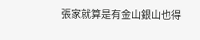張家就算是有金山銀山也得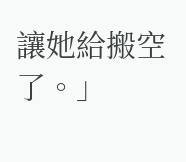讓她給搬空了。」